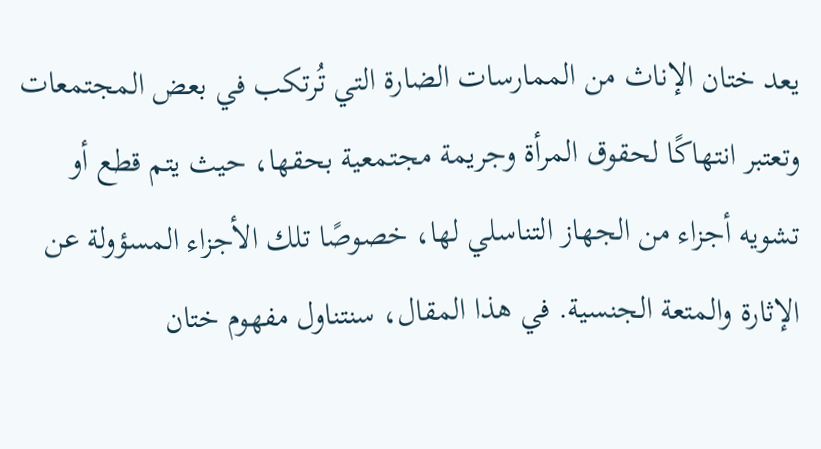يعد ختان الإناث من الممارسات الضارة التي تُرتكب في بعض المجتمعات وتعتبر انتهاكًا لحقوق المرأة وجريمة مجتمعية بحقها، حيث يتم قطع أو تشويه أجزاء من الجهاز التناسلي لها، خصوصًا تلك الأجزاء المسؤولة عن الإثارة والمتعة الجنسية. في هذا المقال، سنتناول مفهوم ختان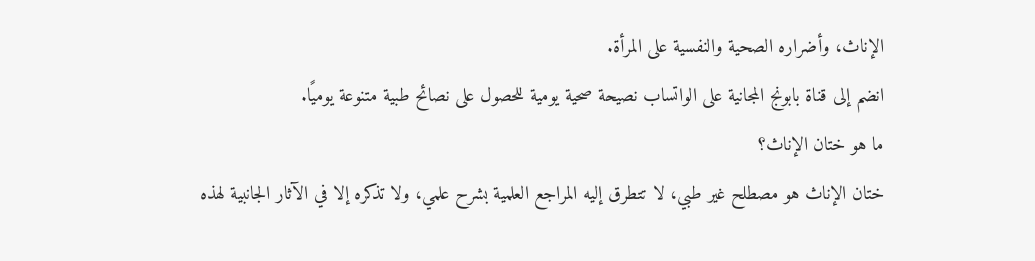الإناث، وأضراره الصحية والنفسية على المرأة.
انضم إلى قناة بابونج المجانية على الواتساب نصيحة صحية يومية للحصول على نصائح طبية متنوعة يوميًا.
ما هو ختان الإناث؟
ختان الإناث هو مصطلح غير طبي، لا تتطرق إليه المراجع العلمية بشرح علمي، ولا تذكره إلا في الآثار الجانبية لهذه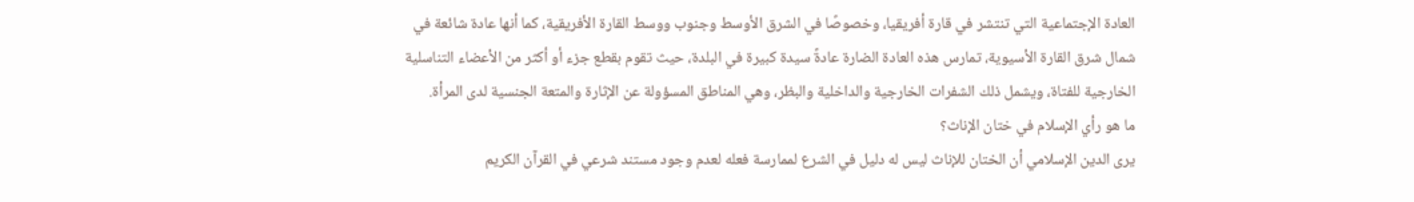العادة الإجتماعية التي تنتشر في قارة أفريقيا، وخصوصًا في الشرق الأوسط وجنوب ووسط القارة الأفريقية، كما أنها عادة شائعة في شمال شرق القارة الأسيوية، تمارس هذه العادة الضارة عادةً سيدة كبيرة في البلدة، حيث تقوم بقطع جزء أو أكثر من الأعضاء التناسلية الخارجية للفتاة، ويشمل ذلك الشفرات الخارجية والداخلية والبظر، وهي المناطق المسؤولة عن الإثارة والمتعة الجنسية لدى المرأة.
ما هو رأي الإسلام في ختان الإناث؟
يرى الدين الإسلامي أن الختان للإناث ليس له دليل في الشرع لممارسة فعله لعدم وجود مستند شرعي في القرآن الكريم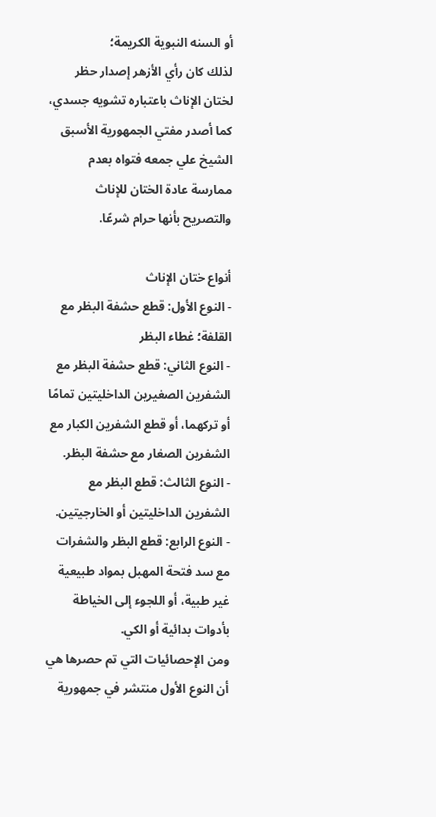أو السنه النبوية الكريمة؛
لذلك كان رأي الأزهر إصدار حظر لختان الإناث باعتباره تشويه جسدي، كما أصدر مفتي الجمهورية الأسبق الشيخ علي جمعه فتواه بعدم ممارسة عادة الختان للإناث والتصريح بأنها حرام شرعًا.

أنواع ختان الإناث
- النوع الأول: قطع حشفة البظر مع القلفة؛ غطاء البظر
- النوع الثاني: قطع حشفة البظر مع الشفرين الصغيرين الداخليتين تمامًا أو تركهما، أو قطع الشفرين الكبار مع الشفرين الصغار مع حشفة البظر.
- النوع الثالث: قطع البظر مع الشفرين الداخليتين أو الخارجيتين.
- النوع الرابع: قطع البظر والشفرات مع سد فتحة المهبل بمواد طبيعية غير طبية، أو اللجوء إلى الخياطة بأدوات بدائية أو الكي.
ومن الإحصائيات التي تم حصرها هي أن النوع الأول منتشر في جمهورية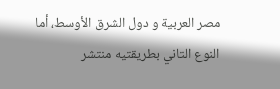مصر العربية و دول الشرق الأوسط، أما النوع التاني بطريقتيه منتشر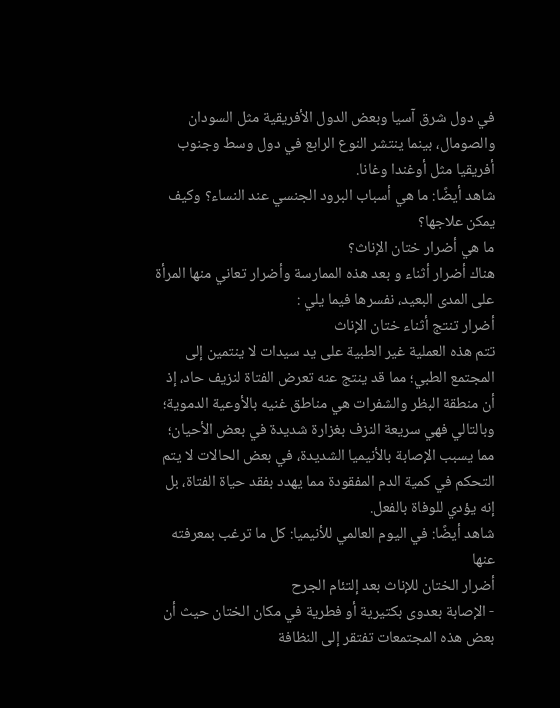في دول شرق آسيا وبعض الدول الأفريقية مثل السودان والصومال، بينما ينتشر النوع الرابع في دول وسط وجنوب أفريقيا مثل أوغندا وغانا.
شاهد أيضًا: ما هي أسباب البرود الجنسي عند النساء؟ وكيف يمكن علاجها؟
ما هي أضرار ختان الإناث؟
هناك أضرار أثناء و بعد هذه الممارسة وأضرار تعاني منها المرأة على المدى البعيد، نفسرها فيما يلي :
أضرار تنتج أثناء ختان الإناث
تتم هذه العملية غير الطبية على يد سيدات لا ينتمين إلى المجتمع الطبي؛ مما قد ينتج عنه تعرض الفتاة لنزيف حاد، إذ أن منطقة البظر والشفرات هي مناطق غنيه بالأوعية الدموية؛ وبالتالي فهي سريعة النزف بغزارة شديدة في بعض الأحيان؛ مما يسبب الإصابة بالأنيميا الشديدة، في بعض الحالات لا يتم التحكم في كمية الدم المفقودة مما يهدد بفقد حياة الفتاة، بل إنه يؤدي للوفاة بالفعل.
شاهد أيضًا: في اليوم العالمي للأنيميا: كل ما ترغب بمعرفته عنها
أضرار الختان للإناث بعد إلتئام الجرح
- الإصابة بعدوى بكتيرية أو فطرية في مكان الختان حيث أن بعض هذه المجتمعات تفتقر إلى النظافة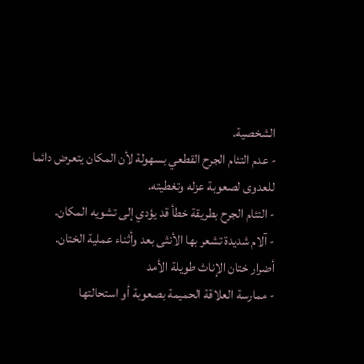الشخصية.
- عدم التئام الجرح القطعي بسهولة لأن المكان يتعرض دائما للعدوى لصعوبة عزله وتغطيته.
- التئام الجرح بطريقة خطأ قد يؤدي إلى تشويه المكان.
- آلام شديدة تشعر بها الأنثى بعد وأثناء عملية الختان.
أضرار ختان الإناث طويلة الأمد
- ممارسة العلاقة الحميمة بصعوبة أو استحالتها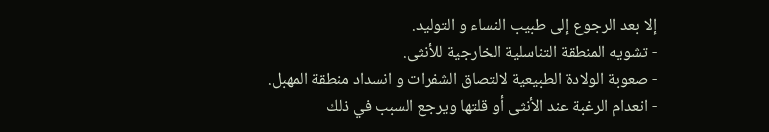إلا بعد الرجوع إلى طبيب النساء و التوليد.
- تشويه المنطقة التناسلية الخارجية للأنثى.
- صعوبة الولادة الطبيعية لالتصاق الشفرات و انسداد منطقة المهبل.
- انعدام الرغبة عند الأنثى أو قلتها ويرجع السبب في ذلك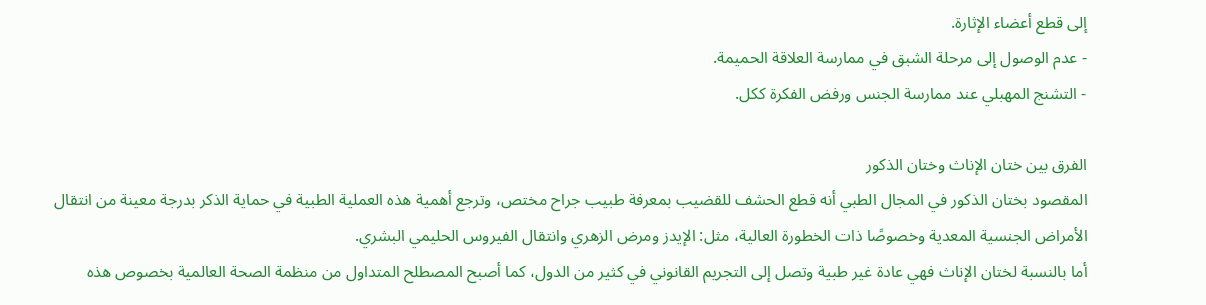إلى قطع أعضاء الإثارة.
- عدم الوصول إلى مرحلة الشبق في ممارسة العلاقة الحميمة.
- التشنج المهبلي عند ممارسة الجنس ورفض الفكرة ككل.

الفرق بين ختان الإناث وختان الذكور
المقصود بختان الذكور في المجال الطبي أنه قطع الحشف للقضيب بمعرفة طبيب جراح مختص، وترجع أهمية هذه العملية الطبية في حماية الذكر بدرجة معينة من انتقال الأمراض الجنسية المعدية وخصوصًا ذات الخطورة العالية، مثل: الإيدز ومرض الزهري وانتقال الفيروس الحليمي البشري.
أما بالنسبة لختان الإناث فهي عادة غير طبية وتصل إلى التجريم القانوني في كثير من الدول، كما أصبح المصطلح المتداول من منظمة الصحة العالمية بخصوص هذه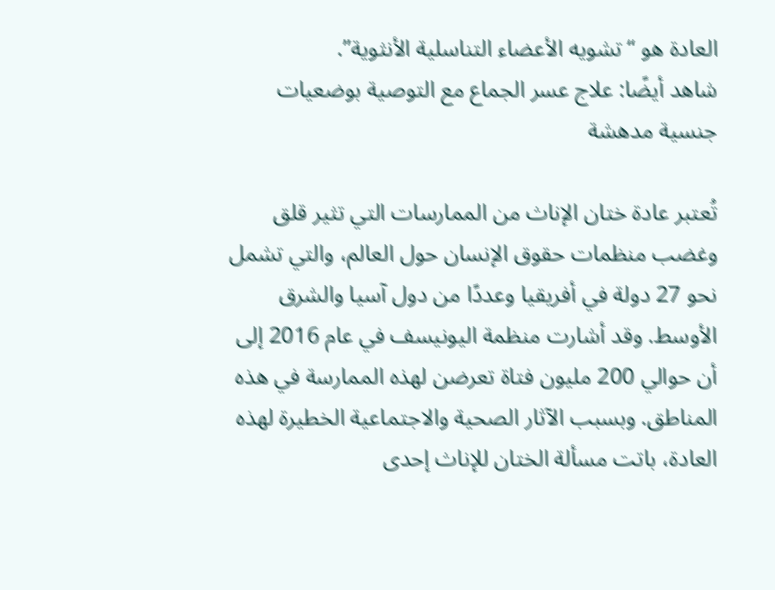العادة هو “تشويه الأعضاء التناسلية الأنثوية”.
شاهد أيضًا: علاج عسر الجماع مع التوصية بوضعيات جنسية مدهشة

تُعتبر عادة ختان الإناث من الممارسات التي تثير قلق وغضب منظمات حقوق الإنسان حول العالم، والتي تشمل نحو 27 دولة في أفريقيا وعددًا من دول آسيا والشرق الأوسط. وقد أشارت منظمة اليونيسف في عام 2016 إلى أن حوالي 200 مليون فتاة تعرضن لهذه الممارسة في هذه المناطق. وبسبب الآثار الصحية والاجتماعية الخطيرة لهذه العادة، باتت مسألة الختان للإناث إحدى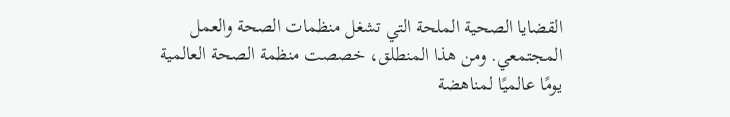القضايا الصحية الملحة التي تشغل منظمات الصحة والعمل المجتمعي. ومن هذا المنطلق، خصصت منظمة الصحة العالمية يومًا عالميًا لمناهضة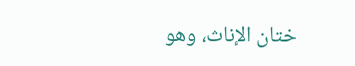ختان الإناث، وهو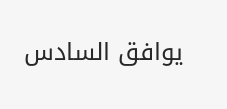يوافق السادس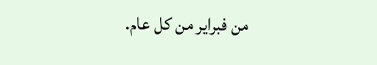من فبراير من كل عام.